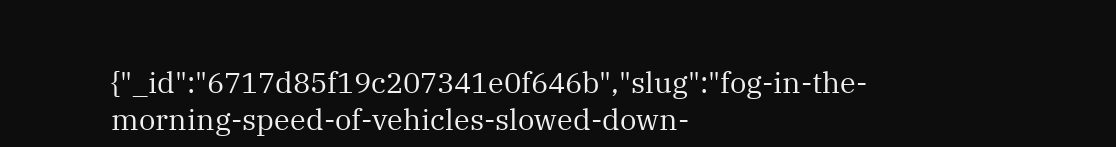{"_id":"6717d85f19c207341e0f646b","slug":"fog-in-the-morning-speed-of-vehicles-slowed-down-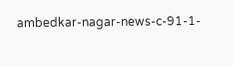ambedkar-nagar-news-c-91-1-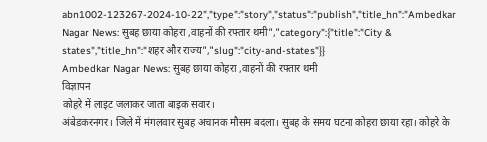abn1002-123267-2024-10-22","type":"story","status":"publish","title_hn":"Ambedkar Nagar News: सुबह छाया कोहरा ,वाहनों की रफ्तार थमी","category":{"title":"City & states","title_hn":"शहर और राज्य","slug":"city-and-states"}}
Ambedkar Nagar News: सुबह छाया कोहरा ,वाहनों की रफ्तार थमी
विज्ञापन
कोहरे में लाइट जलाकर जाता बाइक सवार।
अंबेडकरनगर। जिले में मंगलवार सुबह अचानक मौसम बदला। सुबह के समय घटना कोहरा छाया रहा। कोहरे के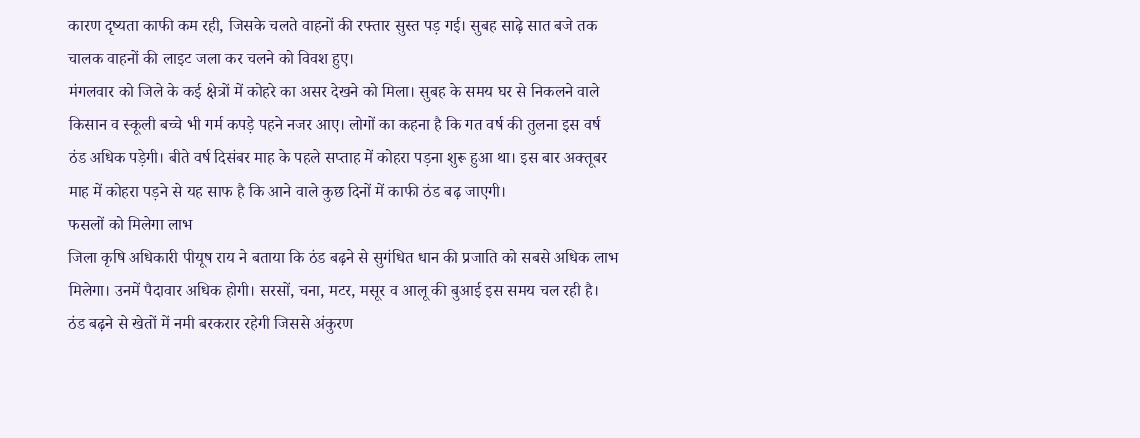कारण दृष्यता काफी कम रही, जिसके चलते वाहनों की रफ्तार सुस्त पड़ गई। सुबह साढ़े सात बजे तक चालक वाहनों की लाइट जला कर चलने को विवश हुए।
मंगलवार को जिले के कई क्षेत्रों में कोहरे का असर देखने को मिला। सुबह के समय घर से निकलने वाले किसान व स्कूली बच्चे भी गर्म कपड़े पहने नजर आए। लोगों का कहना है कि गत वर्ष की तुलना इस वर्ष ठंड अधिक पड़ेगी। बीते वर्ष दिसंबर माह के पहले सप्ताह में कोहरा पड़ना शुरू हुआ था। इस बार अक्तूबर माह में कोहरा पड़ने से यह साफ है कि आने वाले कुछ दिनों में काफी ठंड बढ़ जाएगी।
फसलों को मिलेगा लाभ
जिला कृषि अधिकारी पीयूष राय ने बताया कि ठंड बढ़ने से सुगंधित धान की प्रजाति को सबसे अधिक लाभ मिलेगा। उनमें पैदावार अधिक होगी। सरसों, चना, मटर, मसूर व आलू की बुआई इस समय चल रही है। ठंड बढ़ने से खेतों में नमी बरकरार रहेगी जिससे अंकुरण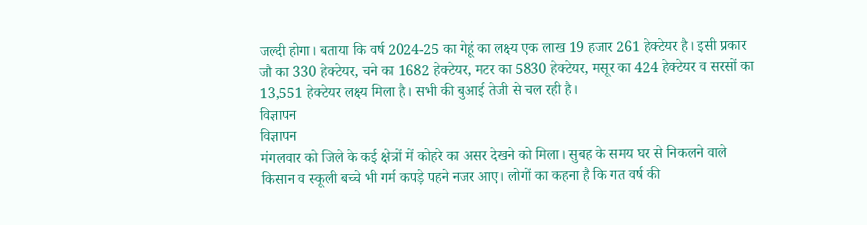जल्दी होगा। बताया कि वर्ष 2024-25 का गेहूं का लक्ष्य एक लाख 19 हजार 261 हेक्टेयर है। इसी प्रकार जौ का 330 हेक्टेयर, चने का 1682 हेक्टेयर, मटर का 5830 हेक्टेयर, मसूर का 424 हेक्टेयर व सरसों का 13,551 हेक्टेयर लक्ष्य मिला है। सभी की बुआई तेजी से चल रही है।
विज्ञापन
विज्ञापन
मंगलवार को जिले के कई क्षेत्रों में कोहरे का असर देखने को मिला। सुबह के समय घर से निकलने वाले किसान व स्कूली बच्चे भी गर्म कपड़े पहने नजर आए। लोगों का कहना है कि गत वर्ष की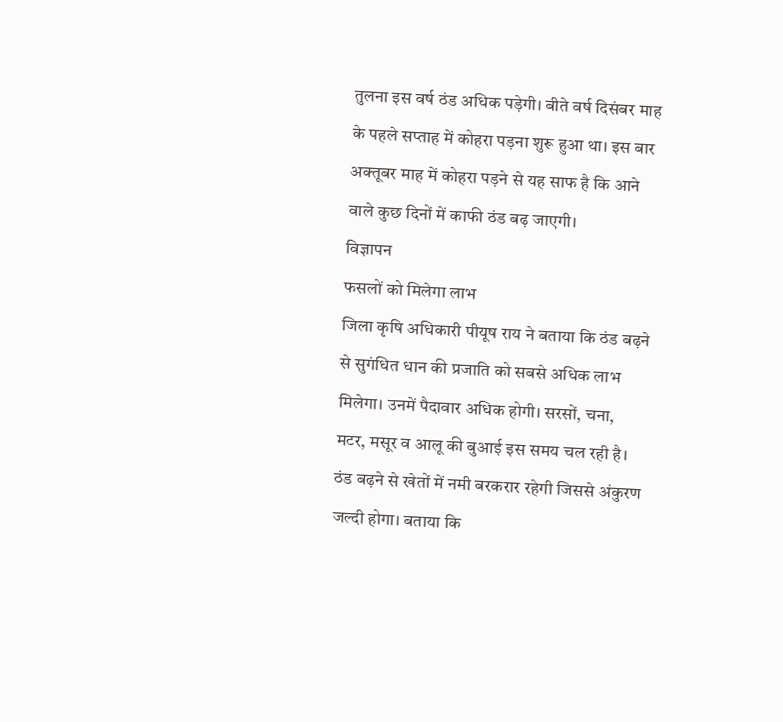तुलना इस वर्ष ठंड अधिक पड़ेगी। बीते वर्ष दिसंबर माह के पहले सप्ताह में कोहरा पड़ना शुरू हुआ था। इस बार अक्तूबर माह में कोहरा पड़ने से यह साफ है कि आने वाले कुछ दिनों में काफी ठंड बढ़ जाएगी।
विज्ञापन
फसलों को मिलेगा लाभ
जिला कृषि अधिकारी पीयूष राय ने बताया कि ठंड बढ़ने से सुगंधित धान की प्रजाति को सबसे अधिक लाभ मिलेगा। उनमें पैदावार अधिक होगी। सरसों, चना, मटर, मसूर व आलू की बुआई इस समय चल रही है। ठंड बढ़ने से खेतों में नमी बरकरार रहेगी जिससे अंकुरण जल्दी होगा। बताया कि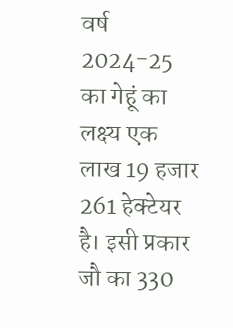वर्ष 2024-25 का गेहूं का लक्ष्य एक लाख 19 हजार 261 हेक्टेयर है। इसी प्रकार जौ का 330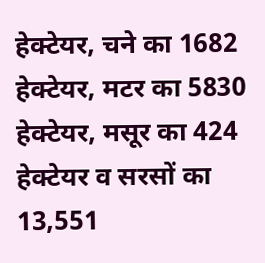हेक्टेयर, चने का 1682 हेक्टेयर, मटर का 5830 हेक्टेयर, मसूर का 424 हेक्टेयर व सरसों का 13,551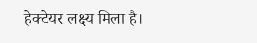हेक्टेयर लक्ष्य मिला है।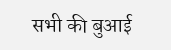सभी की बुआई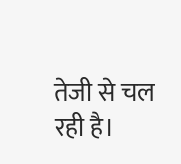तेजी से चल रही है।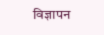विज्ञापन